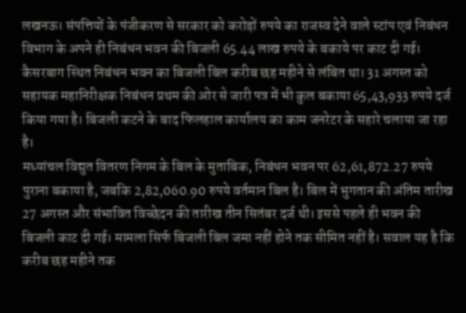लखनऊ। संपत्तियों के पंजीकरण से सरकार को करोड़ों रुपये का राजस्व देने वाले स्टांप एवं निबंधन विभाग के अपने ही निबंधन भवन की बिजली 65.44 लाख रुपये के बकाये पर काट दी गई। कैसरबाग स्थित निबंधन भवन का बिजली बिल करीब छह महीने से लंबित था। 31 अगस्त को सहायक महानिरीक्षक निबंधन प्रथम की ओर से जारी पत्र में भी कुल बकाया 65,43,933 रुपये दर्ज किया गया है। बिजली कटने के बाद फिलहाल कार्यालय का काम जनरेटर के सहारे चलाया जा रहा है।
मध्यांचल विद्युत वितरण निगम के बिल के मुताबिक, निबंधन भवन पर 62,61,872.27 रुपये पुराना बकाया है, जबकि 2,82,060.90 रुपये वर्तमान बिल है। बिल में भुगतान की अंतिम तारीख 27 अगस्त और संभावित विच्छेदन की तारीख तीन सितंबर दर्ज थी। इससे पहले ही भवन की बिजली काट दी गई। मामला सिर्फ बिजली बिल जमा नहीं होने तक सीमित नहीं है। सवाल यह है कि करीब छह महीने तक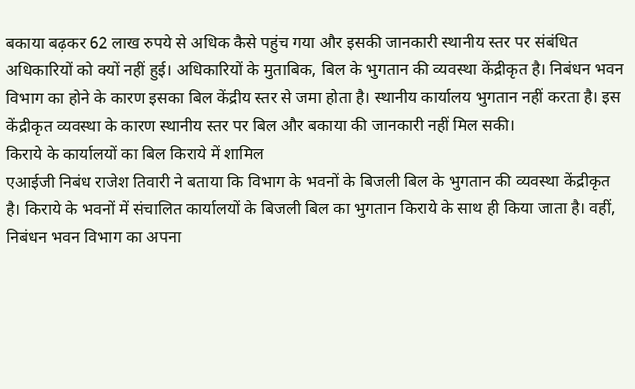बकाया बढ़कर 62 लाख रुपये से अधिक कैसे पहुंच गया और इसकी जानकारी स्थानीय स्तर पर संबंधित अधिकारियों को क्यों नहीं हुई। अधिकारियों के मुताबिक, बिल के भुगतान की व्यवस्था केंद्रीकृत है। निबंधन भवन विभाग का होने के कारण इसका बिल केंद्रीय स्तर से जमा होता है। स्थानीय कार्यालय भुगतान नहीं करता है। इस केंद्रीकृत व्यवस्था के कारण स्थानीय स्तर पर बिल और बकाया की जानकारी नहीं मिल सकी।
किराये के कार्यालयों का बिल किराये में शामिल
एआईजी निबंध राजेश तिवारी ने बताया कि विभाग के भवनों के बिजली बिल के भुगतान की व्यवस्था केंद्रीकृत है। किराये के भवनों में संचालित कार्यालयों के बिजली बिल का भुगतान किराये के साथ ही किया जाता है। वहीं, निबंधन भवन विभाग का अपना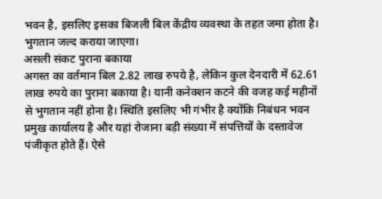भवन है, इसलिए इसका बिजली बिल केंद्रीय व्यवस्था के तहत जमा होता है। भुगतान जल्द कराया जाएगा।
असली संकट पुराना बकाया
अगस्त का वर्तमान बिल 2.82 लाख रुपये है, लेकिन कुल देनदारी में 62.61 लाख रुपये का पुराना बकाया है। यानी कनेक्शन कटने की वजह कई महीनों से भुगतान नहीं होना है। स्थिति इसलिए भी गंभीर है क्योंकि निबंधन भवन प्रमुख कार्यालय है और यहां रोजाना बड़ी संख्या में संपत्तियों के दस्तावेज पंजीकृत होते हैं। ऐसे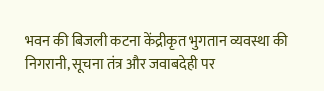भवन की बिजली कटना केंद्रीकृत भुगतान व्यवस्था की निगरानी, सूचना तंत्र और जवाबदेही पर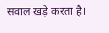सवाल खड़े करता है।